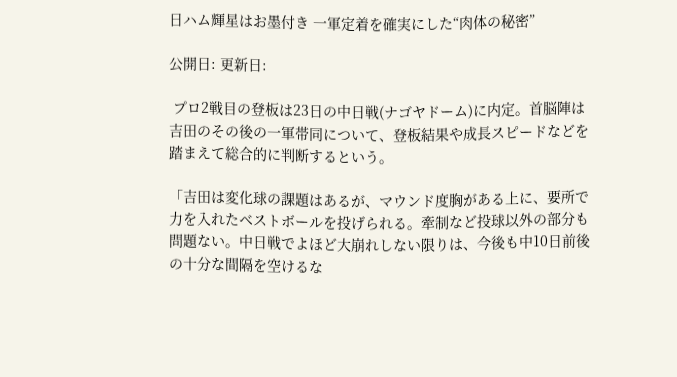日ハム輝星はお墨付き 一軍定着を確実にした“肉体の秘密”

公開日: 更新日:

 プロ2戦目の登板は23日の中日戦(ナゴヤドーム)に内定。首脳陣は吉田のその後の一軍帯同について、登板結果や成長スピードなどを踏まえて総合的に判断するという。

「吉田は変化球の課題はあるが、マウンド度胸がある上に、要所で力を入れたベストボールを投げられる。牽制など投球以外の部分も問題ない。中日戦でよほど大崩れしない限りは、今後も中10日前後の十分な間隔を空けるな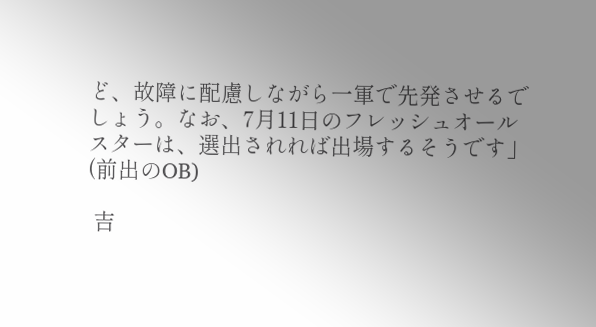ど、故障に配慮しながら一軍で先発させるでしょう。なお、7月11日のフレッシュオールスターは、選出されれば出場するそうです」(前出のOB)

 吉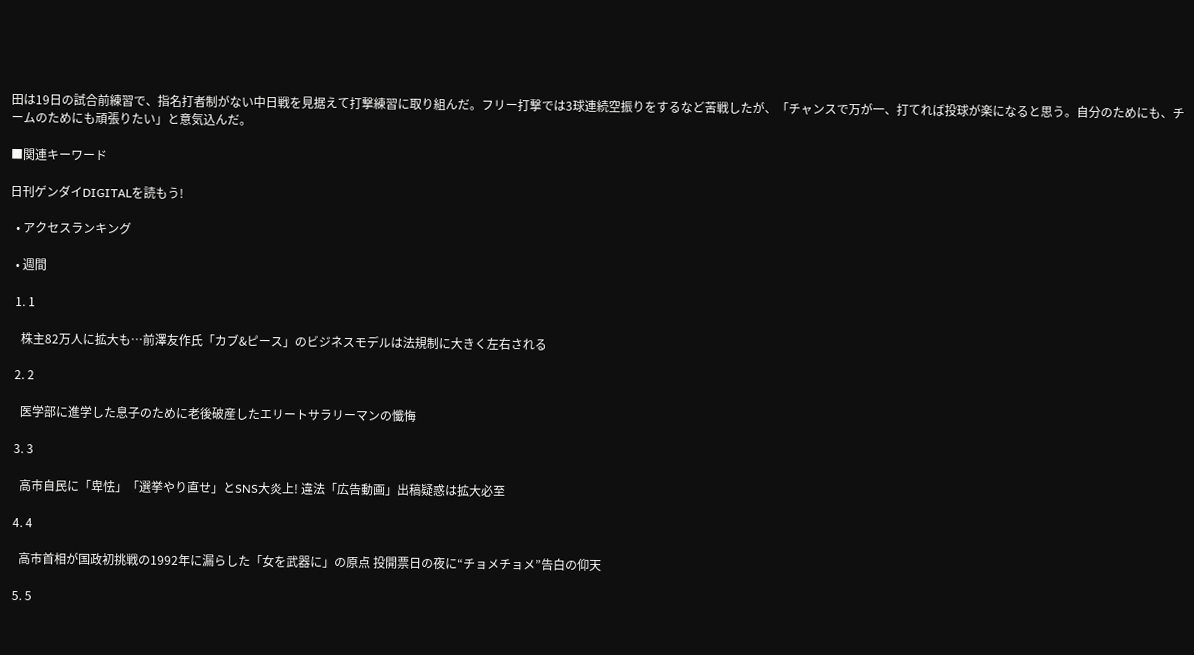田は19日の試合前練習で、指名打者制がない中日戦を見据えて打撃練習に取り組んだ。フリー打撃では3球連続空振りをするなど苦戦したが、「チャンスで万が一、打てれば投球が楽になると思う。自分のためにも、チームのためにも頑張りたい」と意気込んだ。

■関連キーワード

日刊ゲンダイDIGITALを読もう!

  • アクセスランキング

  • 週間

  1. 1

    株主82万人に拡大も…前澤友作氏「カブ&ピース」のビジネスモデルは法規制に大きく左右される

  2. 2

    医学部に進学した息子のために老後破産したエリートサラリーマンの懺悔

  3. 3

    高市自民に「卑怯」「選挙やり直せ」とSNS大炎上! 違法「広告動画」出稿疑惑は拡大必至

  4. 4

    高市首相が国政初挑戦の1992年に漏らした「女を武器に」の原点 投開票日の夜に“チョメチョメ”告白の仰天

  5. 5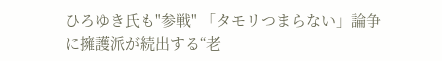ひろゆき氏も"参戦" 「タモリつまらない」論争に擁護派が続出する“老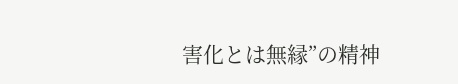害化とは無縁”の精神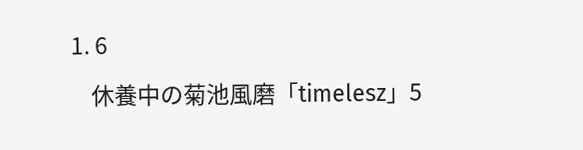1. 6

    休養中の菊池風磨「timelesz」5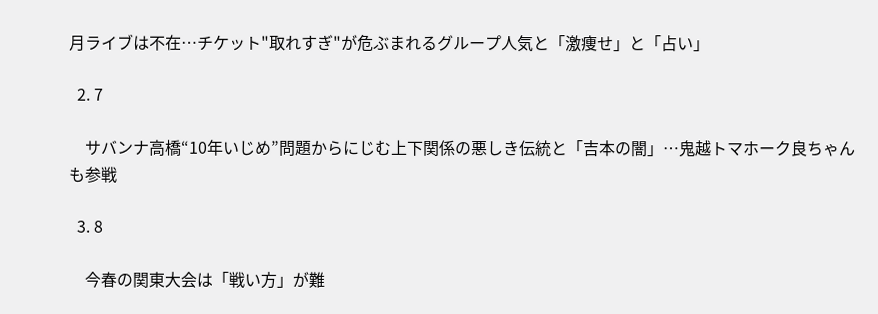月ライブは不在…チケット"取れすぎ"が危ぶまれるグループ人気と「激痩せ」と「占い」

  2. 7

    サバンナ高橋“10年いじめ”問題からにじむ上下関係の悪しき伝統と「吉本の闇」…鬼越トマホーク良ちゃんも参戦

  3. 8

    今春の関東大会は「戦い方」が難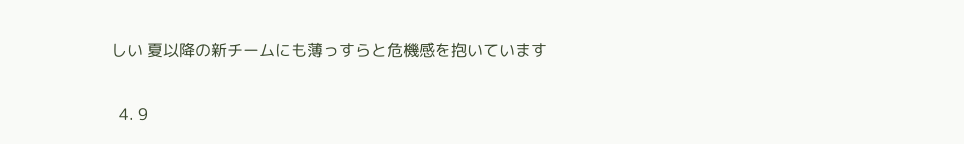しい 夏以降の新チームにも薄っすらと危機感を抱いています

  4. 9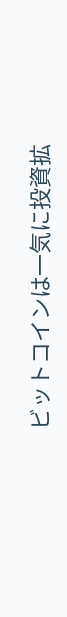ビットコインは一気に投資拡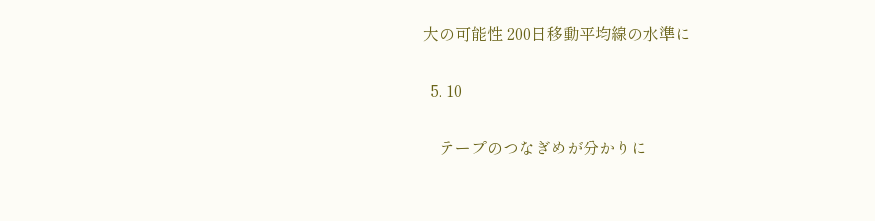大の可能性 200日移動平均線の水準に

  5. 10

    テープのつなぎめが分かりに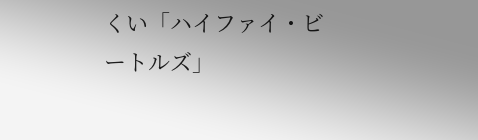くい「ハイファイ・ビートルズ」